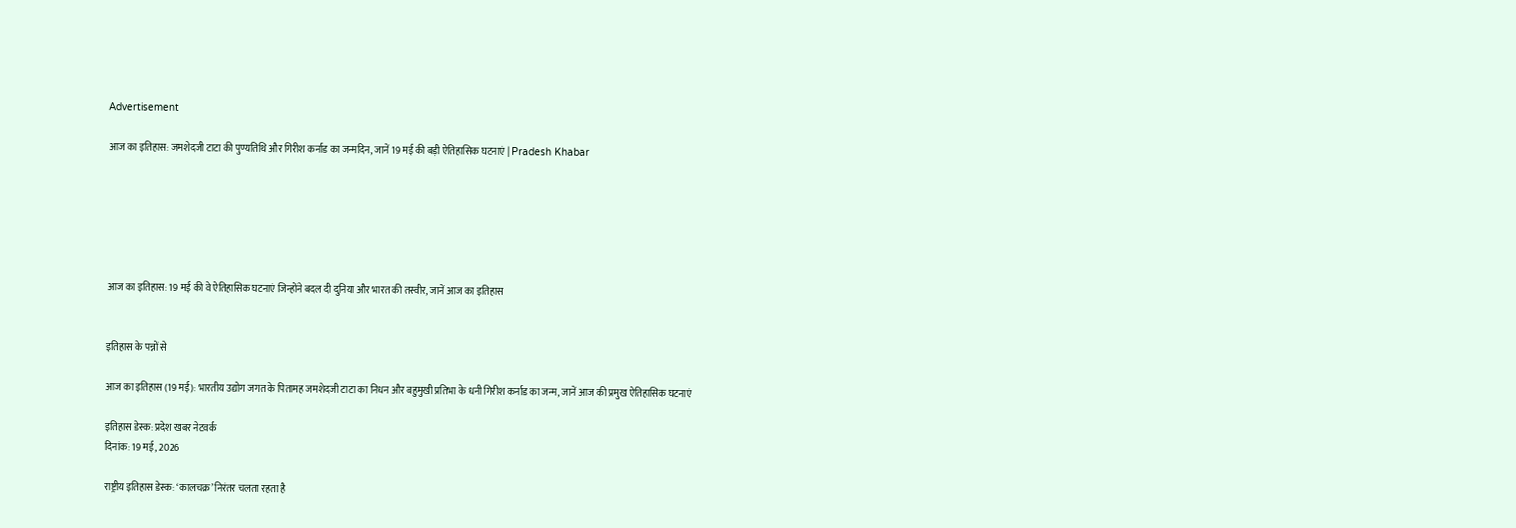Advertisement

आज का इतिहास: जमशेदजी टाटा की पुण्यतिथि और गिरीश कर्नाड का जन्मदिन, जानें 19 मई की बड़ी ऐतिहासिक घटनाएं | Pradesh Khabar






आज का इतिहास: 19 मई की वे ऐतिहासिक घटनाएं जिन्होंने बदल दी दुनिया और भारत की तस्वीर, जानें आज का इतिहास


इतिहास के पन्नों से

आज का इतिहास (19 मई): भारतीय उद्योग जगत के पितामह जमशेदजी टाटा का निधन और बहुमुखी प्रतिभा के धनी गिरीश कर्नाड का जन्म, जानें आज की प्रमुख ऐतिहासिक घटनाएं

इतिहास डेस्क: प्रदेश खबर नेटवर्क
दिनांक: 19 मई, 2026

राष्ट्रीय इतिहास डेस्क: ‘कालचक्र’ निरंतर चलता रहता है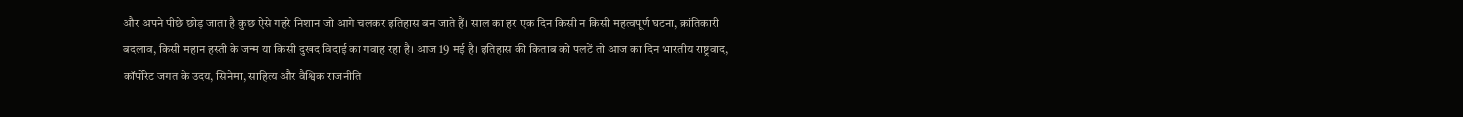और अपने पीछे छोड़ जाता है कुछ ऐसे गहरे निशान जो आगे चलकर इतिहास बन जाते हैं। साल का हर एक दिन किसी न किसी महत्वपूर्ण घटना, क्रांतिकारी बदलाव, किसी महान हस्ती के जन्म या किसी दुखद विदाई का गवाह रहा है। आज 19 मई है। इतिहास की किताब को पलटें तो आज का दिन भारतीय राष्ट्रवाद, कॉर्पोरेट जगत के उदय, सिनेमा, साहित्य और वैश्विक राजनीति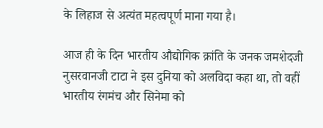के लिहाज से अत्यंत महत्वपूर्ण माना गया है।

आज ही के दिन भारतीय औद्योगिक क्रांति के जनक जमशेदजी नुसरवानजी टाटा ने इस दुनिया को अलविदा कहा था, तो वहीं भारतीय रंगमंच और सिनेमा को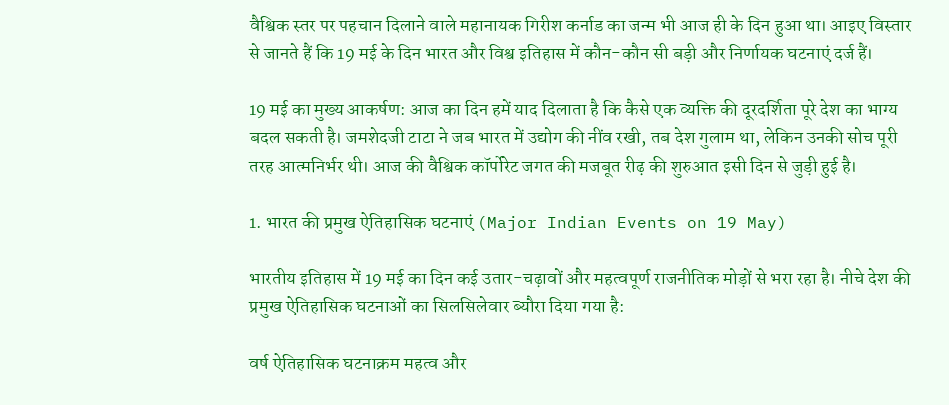वैश्विक स्तर पर पहचान दिलाने वाले महानायक गिरीश कर्नाड का जन्म भी आज ही के दिन हुआ था। आइए विस्तार से जानते हैं कि 19 मई के दिन भारत और विश्व इतिहास में कौन-कौन सी बड़ी और निर्णायक घटनाएं दर्ज हैं।

19 मई का मुख्य आकर्षण: आज का दिन हमें याद दिलाता है कि कैसे एक व्यक्ति की दूरदर्शिता पूरे देश का भाग्य बदल सकती है। जमशेदजी टाटा ने जब भारत में उद्योग की नींव रखी, तब देश गुलाम था, लेकिन उनकी सोच पूरी तरह आत्मनिर्भर थी। आज की वैश्विक कॉर्पोरेट जगत की मजबूत रीढ़ की शुरुआत इसी दिन से जुड़ी हुई है।

1. भारत की प्रमुख ऐतिहासिक घटनाएं (Major Indian Events on 19 May)

भारतीय इतिहास में 19 मई का दिन कई उतार-चढ़ावों और महत्वपूर्ण राजनीतिक मोड़ों से भरा रहा है। नीचे देश की प्रमुख ऐतिहासिक घटनाओं का सिलसिलेवार ब्यौरा दिया गया है:

वर्ष ऐतिहासिक घटनाक्रम महत्व और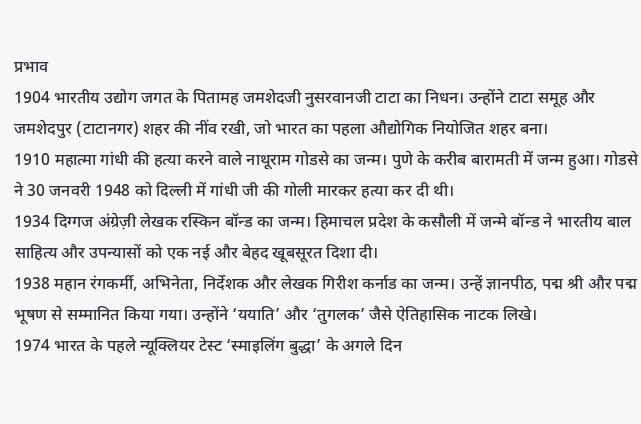प्रभाव
1904 भारतीय उद्योग जगत के पितामह जमशेदजी नुसरवानजी टाटा का निधन। उन्होंने टाटा समूह और जमशेदपुर (टाटानगर) शहर की नींव रखी, जो भारत का पहला औद्योगिक नियोजित शहर बना।
1910 महात्मा गांधी की हत्या करने वाले नाथूराम गोडसे का जन्म। पुणे के करीब बारामती में जन्म हुआ। गोडसे ने 30 जनवरी 1948 को दिल्ली में गांधी जी की गोली मारकर हत्या कर दी थी।
1934 दिग्गज अंग्रेज़ी लेखक रस्किन बॉन्ड का जन्म। हिमाचल प्रदेश के कसौली में जन्मे बॉन्ड ने भारतीय बाल साहित्य और उपन्यासों को एक नई और बेहद खूबसूरत दिशा दी।
1938 महान रंगकर्मी, अभिनेता, निर्देशक और लेखक गिरीश कर्नाड का जन्म। उन्हें ज्ञानपीठ, पद्म श्री और पद्म भूषण से सम्मानित किया गया। उन्होंने ‘ययाति’ और ‘तुगलक’ जैसे ऐतिहासिक नाटक लिखे।
1974 भारत के पहले न्यूक्लियर टेस्ट ‘स्माइलिंग बुद्धा’ के अगले दिन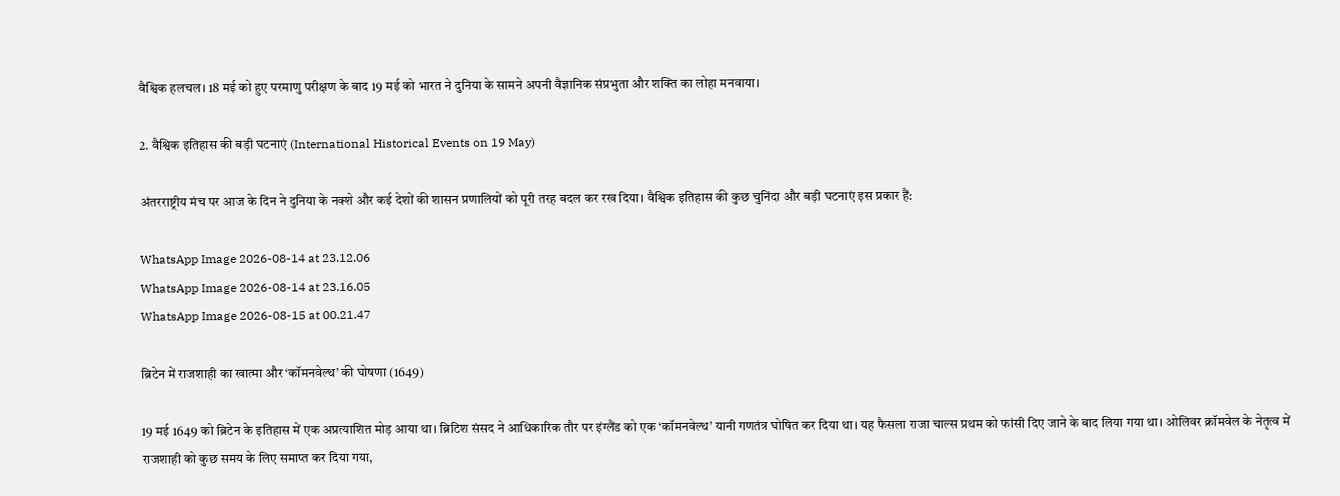वैश्विक हलचल। 18 मई को हुए परमाणु परीक्षण के बाद 19 मई को भारत ने दुनिया के सामने अपनी वैज्ञानिक संप्रभुता और शक्ति का लोहा मनवाया।

2. वैश्विक इतिहास की बड़ी घटनाएं (International Historical Events on 19 May)

अंतरराष्ट्रीय मंच पर आज के दिन ने दुनिया के नक्शे और कई देशों की शासन प्रणालियों को पूरी तरह बदल कर रख दिया। वैश्विक इतिहास की कुछ चुनिंदा और बड़ी घटनाएं इस प्रकार हैं:

WhatsApp Image 2026-08-14 at 23.12.06
WhatsApp Image 2026-08-14 at 23.16.05
WhatsApp Image 2026-08-15 at 00.21.47

ब्रिटेन में राजशाही का खात्मा और ‘कॉमनवेल्थ’ की घोषणा (1649)

19 मई 1649 को ब्रिटेन के इतिहास में एक अप्रत्याशित मोड़ आया था। ब्रिटिश संसद ने आधिकारिक तौर पर इंग्लैंड को एक ‘कॉमनवेल्थ’ यानी गणतंत्र घोषित कर दिया था। यह फैसला राजा चाल्स प्रथम को फांसी दिए जाने के बाद लिया गया था। ओलिवर क्रॉमवेल के नेतृत्व में राजशाही को कुछ समय के लिए समाप्त कर दिया गया,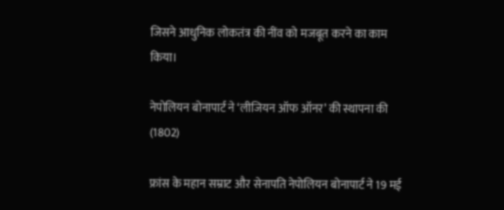जिसने आधुनिक लोकतंत्र की नींव को मजबूत करने का काम किया।

नेपोलियन बोनापार्ट ने ‘लीजियन ऑफ ऑनर’ की स्थापना की (1802)

फ्रांस के महान सम्राट और सेनापति नेपोलियन बोनापार्ट ने 19 मई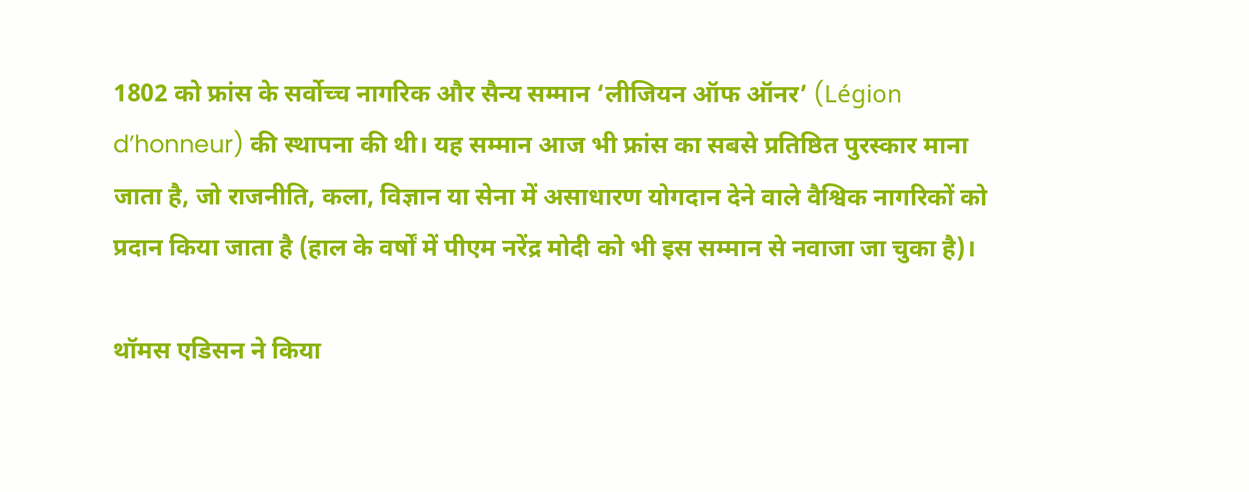1802 को फ्रांस के सर्वोच्च नागरिक और सैन्य सम्मान ‘लीजियन ऑफ ऑनर’ (Légion d’honneur) की स्थापना की थी। यह सम्मान आज भी फ्रांस का सबसे प्रतिष्ठित पुरस्कार माना जाता है, जो राजनीति, कला, विज्ञान या सेना में असाधारण योगदान देने वाले वैश्विक नागरिकों को प्रदान किया जाता है (हाल के वर्षों में पीएम नरेंद्र मोदी को भी इस सम्मान से नवाजा जा चुका है)।

थॉमस एडिसन ने किया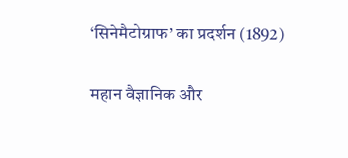‘सिनेमैटोग्राफ’ का प्रदर्शन (1892)

महान वैज्ञानिक और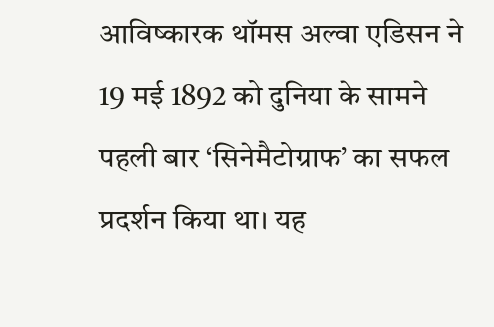आविष्कारक थॉमस अल्वा एडिसन ने 19 मई 1892 को दुनिया के सामने पहली बार ‘सिनेमैटोग्राफ’ का सफल प्रदर्शन किया था। यह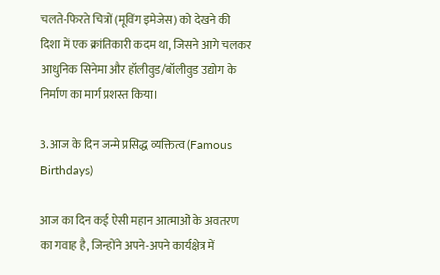चलते-फिरते चित्रों (मूविंग इमेजेस) को देखने की दिशा में एक क्रांतिकारी कदम था, जिसने आगे चलकर आधुनिक सिनेमा और हॉलीवुड/बॉलीवुड उद्योग के निर्माण का मार्ग प्रशस्त किया।

3. आज के दिन जन्मे प्रसिद्ध व्यक्तित्व (Famous Birthdays)

आज का दिन कई ऐसी महान आत्माओं के अवतरण का गवाह है, जिन्होंने अपने-अपने कार्यक्षेत्र में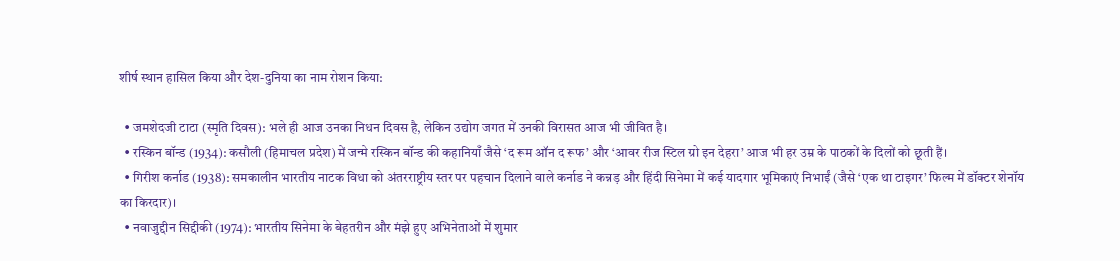शीर्ष स्थान हासिल किया और देश-दुनिया का नाम रोशन किया:

  • जमशेदजी टाटा (स्मृति दिवस): भले ही आज उनका निधन दिवस है, लेकिन उद्योग जगत में उनकी विरासत आज भी जीवित है।
  • रस्किन बॉन्ड (1934): कसौली (हिमाचल प्रदेश) में जन्मे रस्किन बॉन्ड की कहानियाँ जैसे ‘द रूम ऑन द रूफ’ और ‘आवर रीज स्टिल ग्रो इन देहरा’ आज भी हर उम्र के पाठकों के दिलों को छूती हैं।
  • गिरीश कर्नाड (1938): समकालीन भारतीय नाटक विधा को अंतरराष्ट्रीय स्तर पर पहचान दिलाने वाले कर्नाड ने कन्नड़ और हिंदी सिनेमा में कई यादगार भूमिकाएं निभाईं (जैसे ‘एक था टाइगर’ फिल्म में डॉक्टर शेनॉय का किरदार)।
  • नवाजुद्दीन सिद्दीकी (1974): भारतीय सिनेमा के बेहतरीन और मंझे हुए अभिनेताओं में शुमार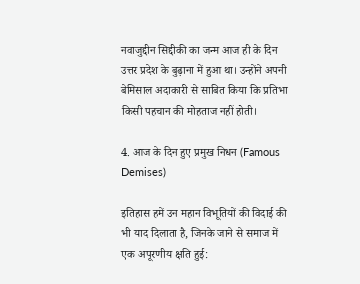नवाजुद्दीन सिद्दीकी का जन्म आज ही के दिन उत्तर प्रदेश के बुढ़ाना में हुआ था। उन्होंने अपनी बेमिसाल अदाकारी से साबित किया कि प्रतिभा किसी पहचान की मोहताज नहीं होती।

4. आज के दिन हुए प्रमुख निधन (Famous Demises)

इतिहास हमें उन महान विभूतियों की विदाई की भी याद दिलाता है, जिनके जाने से समाज में एक अपूरणीय क्षति हुई: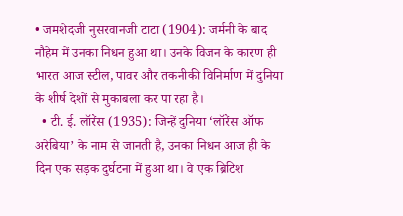• जमशेदजी नुसरवानजी टाटा (1904): जर्मनी के बाद नौहेम में उनका निधन हुआ था। उनके विजन के कारण ही भारत आज स्टील, पावर और तकनीकी विनिर्माण में दुनिया के शीर्ष देशों से मुकाबला कर पा रहा है।
  • टी. ई. लॉरेंस (1935): जिन्हें दुनिया ‘लॉरेंस ऑफ अरेबिया’ के नाम से जानती है, उनका निधन आज ही के दिन एक सड़क दुर्घटना में हुआ था। वे एक ब्रिटिश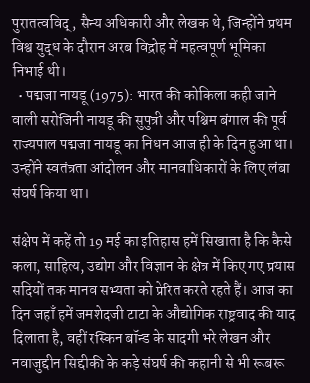पुरातत्वविद्, सैन्य अधिकारी और लेखक थे, जिन्होंने प्रथम विश्व युद्ध के दौरान अरब विद्रोह में महत्वपूर्ण भूमिका निभाई थी।
  • पद्मजा नायडू (1975): भारत की कोकिला कही जाने वाली सरोजिनी नायडू की सुपुत्री और पश्चिम बंगाल की पूर्व राज्यपाल पद्मजा नायडू का निधन आज ही के दिन हुआ था। उन्होंने स्वतंत्रता आंदोलन और मानवाधिकारों के लिए लंबा संघर्ष किया था।

संक्षेप में कहें तो 19 मई का इतिहास हमें सिखाता है कि कैसे कला, साहित्य, उद्योग और विज्ञान के क्षेत्र में किए गए प्रयास सदियों तक मानव सभ्यता को प्रेरित करते रहते हैं। आज का दिन जहाँ हमें जमशेदजी टाटा के औद्योगिक राष्ट्रवाद की याद दिलाता है, वहीं रस्किन बॉन्ड के सादगी भरे लेखन और नवाजुद्दीन सिद्दीकी के कड़े संघर्ष की कहानी से भी रूबरू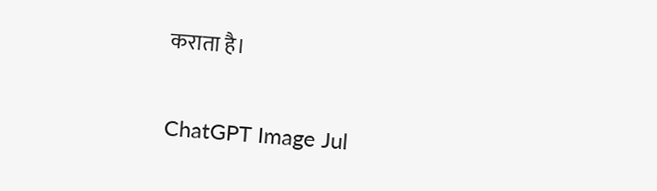कराता है।


ChatGPT Image Jul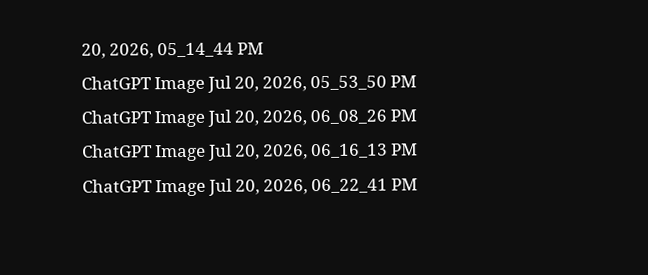20, 2026, 05_14_44 PM
ChatGPT Image Jul 20, 2026, 05_53_50 PM
ChatGPT Image Jul 20, 2026, 06_08_26 PM
ChatGPT Image Jul 20, 2026, 06_16_13 PM
ChatGPT Image Jul 20, 2026, 06_22_41 PM